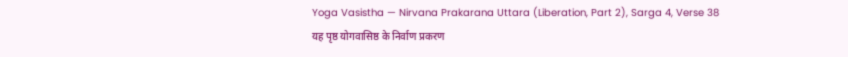Yoga Vasistha — Nirvana Prakarana Uttara (Liberation, Part 2), Sarga 4, Verse 38
यह पृष्ठ योगवासिष्ठ के निर्वाण प्रकरण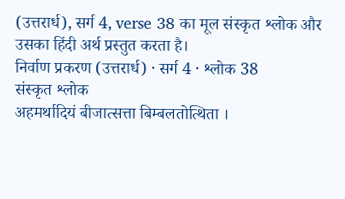(उत्तरार्ध), सर्ग 4, verse 38 का मूल संस्कृत श्लोक और उसका हिंदी अर्थ प्रस्तुत करता है।
निर्वाण प्रकरण (उत्तरार्ध) · सर्ग 4 · श्लोक 38
संस्कृत श्लोक
अहमर्थादियं बीजात्सत्ता बिम्बलतोत्थिता ।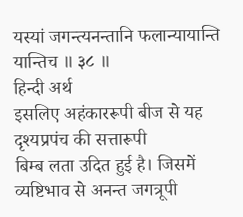यस्यां जगन्त्यनन्तानि फलान्यायान्ति यान्तिच ॥ ३८ ॥
हिन्दी अर्थ
इसलिए अहंकाररूपी बीज से यह दृश्यप्रपंच की सत्तारूपी
बिम्ब लता उदित हुई है। जिसमें व्यष्टिभाव से अनन्त जगत्रूपी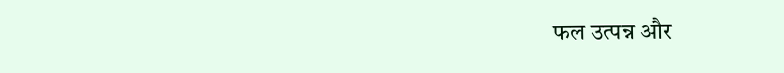फल उत्पन्न और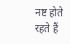नष्ट होते
रहते हैं